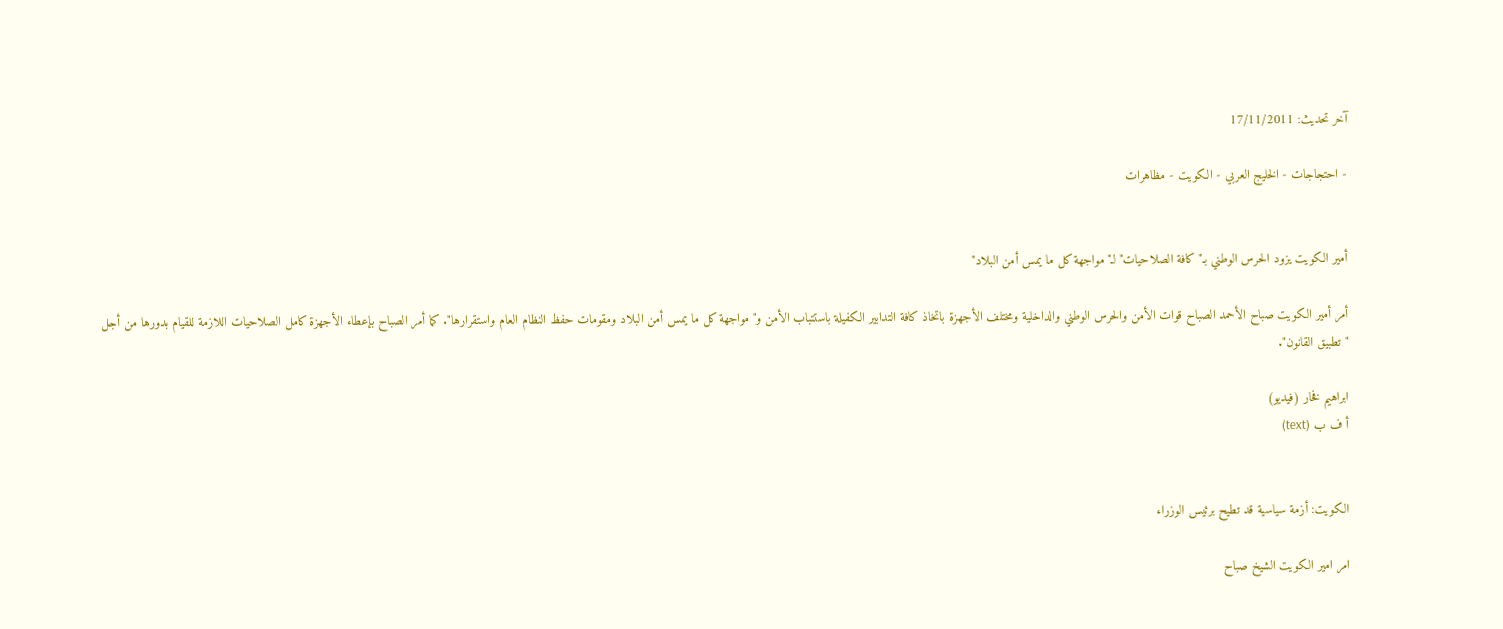آخر تحديث: 17/11/2011

- احتجاجات - الخليج العربي - الكويت - مظاهرات


أمير الكويت يزود الحرس الوطني بـ"كافة الصلاحيات" لـ"مواجهة كل ما يمس أمن البلاد"

أمر أمير الكويت صباح الأحمد الصباح قوات الأمن والحرس الوطني والداخلية ومختلف الأجهزة باتخاذ كافة التدابير الكفيلة باستتباب الأمن و"مواجهة كل ما يمس أمن البلاد ومقومات حفظ النظام العام واستقرارها". كما أمر الصباح بإعطاء الأجهزة كامل الصلاحيات اللازمة للقيام بدورها من أجل "تطبيق القانون".

ابراهيم فخار (فيديو)
أ ف ب (text)


الكويت: أزمة سياسية قد تطيح برئيس الوزراء

امر امير الكويت الشيخ صباح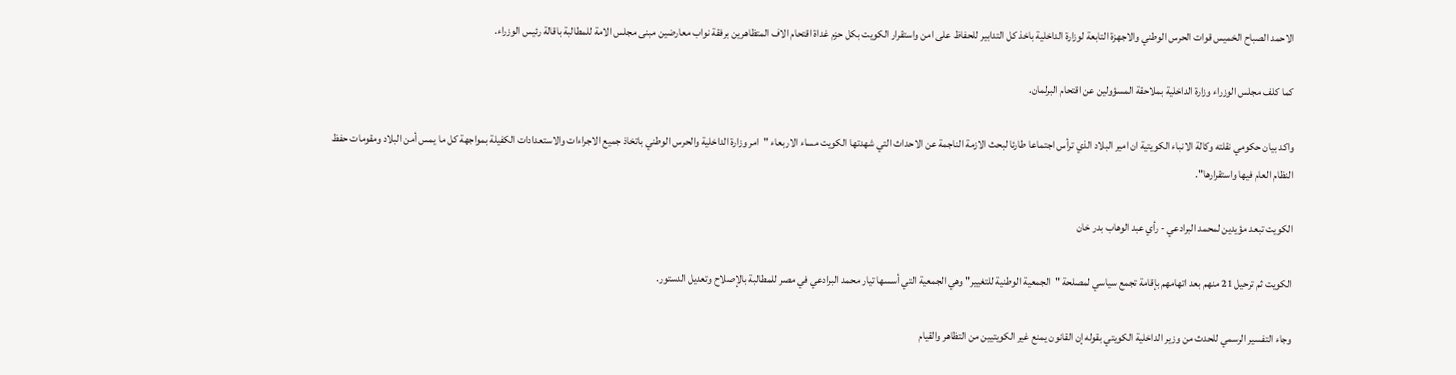الاحمد الصباح الخميس قوات الحرس الوطني والاجهزة التابعة لوزارة الداخلية باخذ كل التدابير للحفاظ على امن واستقرار الكويت بكل حزم غداة اقتحام الاف المتظاهرين برفقة نواب معارضين مبنى مجلس الامة للمطالبة باقالة رئيس الوزراء.

كما كلف مجلس الوزراء وزارة الداخلية بملاحقة المسؤولين عن اقتحام البرلمان.

واكد بيان حكومي نقلته وكالة الانباء الكويتية ان امير البلاد الذي ترأس اجتماعا طارئا لبحث الازمة الناجمة عن الاحداث التي شهدتها الكويت مساء الاربعاء "امر وزارة الداخلية والحرس الوطني باتخاذ جميع الاجراءات والاستعدادات الكفيلة بمواجهة كل ما يمس أمن البلاد ومقومات حفظ النظام العام فيها واستقرارها".

الكويت تبعد مؤيدين لمحمد البرادعي - رأي عبد الوهاب بدر خان

الكويت ثم ترحيل 21 منهم بعد اتهامهم بإقامة تجمع سياسي لمصلحة "الجمعية الوطنية للتغيير" وهي الجمعية التي أسسها تيار محمد البرادعي في مصر للمطالبة بالإصلاح وتعديل الدستور.

وجاء التفسير الرسمي للحدث من وزير الداخلية الكويتي بقوله إن القانون يمنع غير الكويتيين من التظاهر والقيام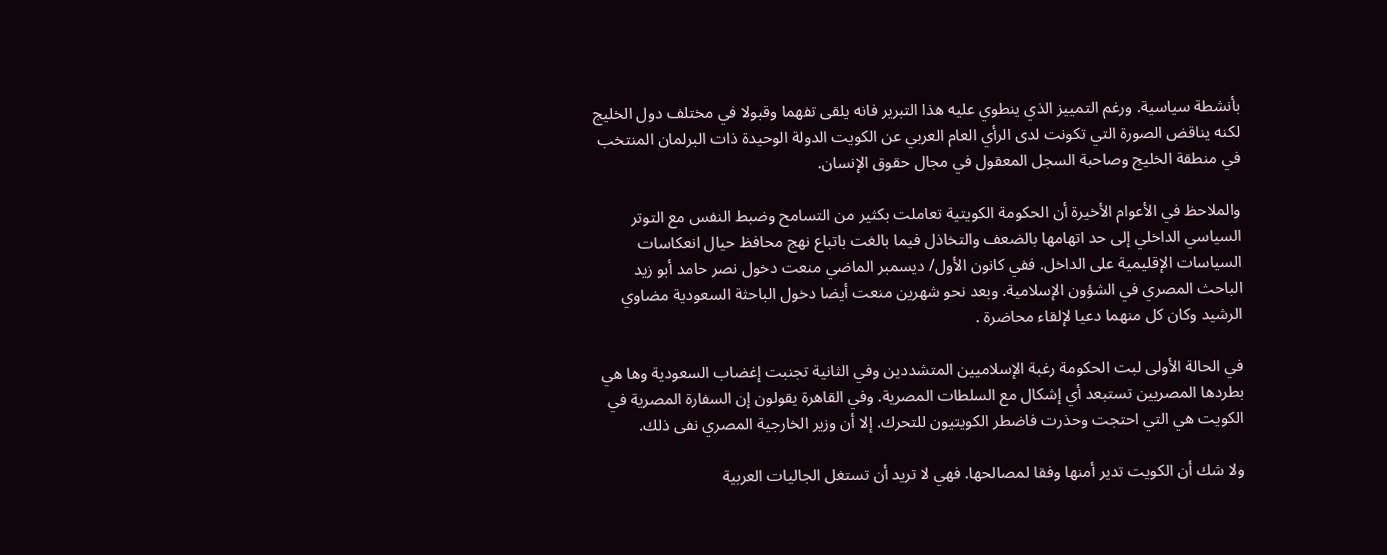بأنشطة سياسية. ورغم التمييز الذي ينطوي عليه هذا التبرير فانه يلقى تفهما وقبولا في مختلف دول الخليج لكنه يناقض الصورة التي تكونت لدى الرأي العام العربي عن الكويت الدولة الوحيدة ذات البرلمان المنتخب في منطقة الخليج وصاحبة السجل المعقول في مجال حقوق الإنسان.

والملاحظ في الأعوام الأخيرة أن الحكومة الكويتية تعاملت بكثير من التسامح وضبط النفس مع التوتر السياسي الداخلي إلى حد اتهامها بالضعف والتخاذل فيما بالغت باتباع نهج محافظ حيال انعكاسات السياسات الإقليمية على الداخل. ففي كانون الأول/ ديسمبر الماضي منعت دخول نصر حامد أبو زيد الباحث المصري في الشؤون الإسلامية. وبعد نحو شهرين منعت أيضا دخول الباحثة السعودية مضاوي الرشيد وكان كل منهما دعيا لإلقاء محاضرة .

في الحالة الأولى لبت الحكومة رغبة الإسلاميين المتشددين وفي الثانية تجنبت إغضاب السعودية وها هي بطردها المصريين تستبعد أي إشكال مع السلطات المصرية. وفي القاهرة يقولون إن السفارة المصرية في الكويت هي التي احتجت وحذرت فاضطر الكويتيون للتحرك. إلا أن وزير الخارجية المصري نفى ذلك.

ولا شك أن الكويت تدير أمنها وفقا لمصالحها. فهي لا تريد أن تستغل الجاليات العربية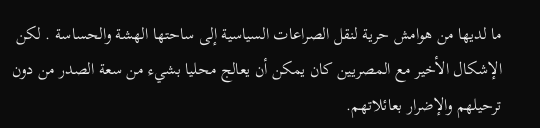ما لديها من هوامش حرية لنقل الصراعات السياسية إلى ساحتها الهشة والحساسة . لكن الإشكال الأخير مع المصريين كان يمكن أن يعالج محليا بشيء من سعة الصدر من دون ترحيلهم والإضرار بعائلاتهم.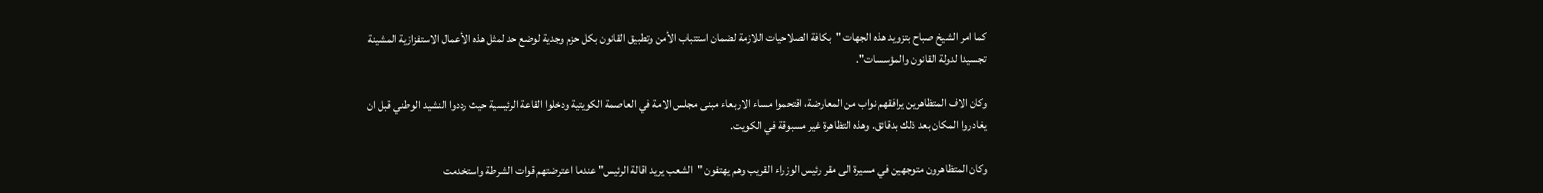كما امر الشيخ صباح بتزويد هذه الجهات "بكافة الصلاحيات اللازمة لضمان استتباب الأمن وتطبيق القانون بكل حزم وجدية لوضع حد لمثل هذه الأعمال الاستفزازية المشينة تجسيدا لدولة القانون والمؤسسات".

وكان الاف المتظاهرين يرافقهم نواب من المعارضة، اقتحموا مساء الاربعاء مبنى مجلس الامة في العاصمة الكويتية ودخلوا القاعة الرئيسية حيث رددوا النشيد الوطني قبل ان يغادروا المكان بعد ذلك بدقائق. وهذه التظاهرة غير مسبوقة في الكويت.

وكان المتظاهرون متوجهين في مسيرة الى مقر رئيس الوزراء القريب وهم يهتفون "الشعب يريد اقالة الرئيس" عندما اعترضتهم قوات الشرطة واستخدمت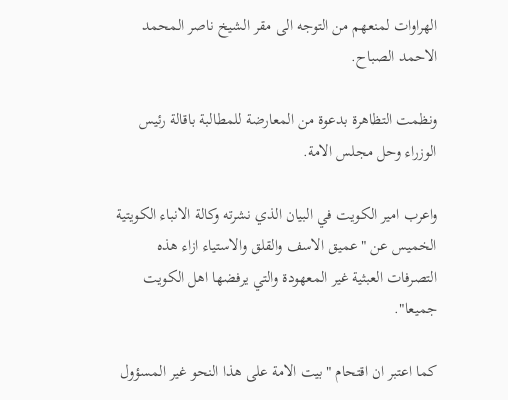الهراوات لمنعهم من التوجه الى مقر الشيخ ناصر المحمد الاحمد الصباح.

ونظمت التظاهرة بدعوة من المعارضة للمطالبة باقالة رئيس الوزراء وحل مجلس الامة.

واعرب امير الكويت في البيان الذي نشرته وكالة الانباء الكويتية الخميس عن "عميق الاسف والقلق والاستياء ازاء هذه التصرفات العبثية غير المعهودة والتي يرفضها اهل الكويت جميعا".

كما اعتبر ان اقتحام "بيت الامة على هذا النحو غير المسؤول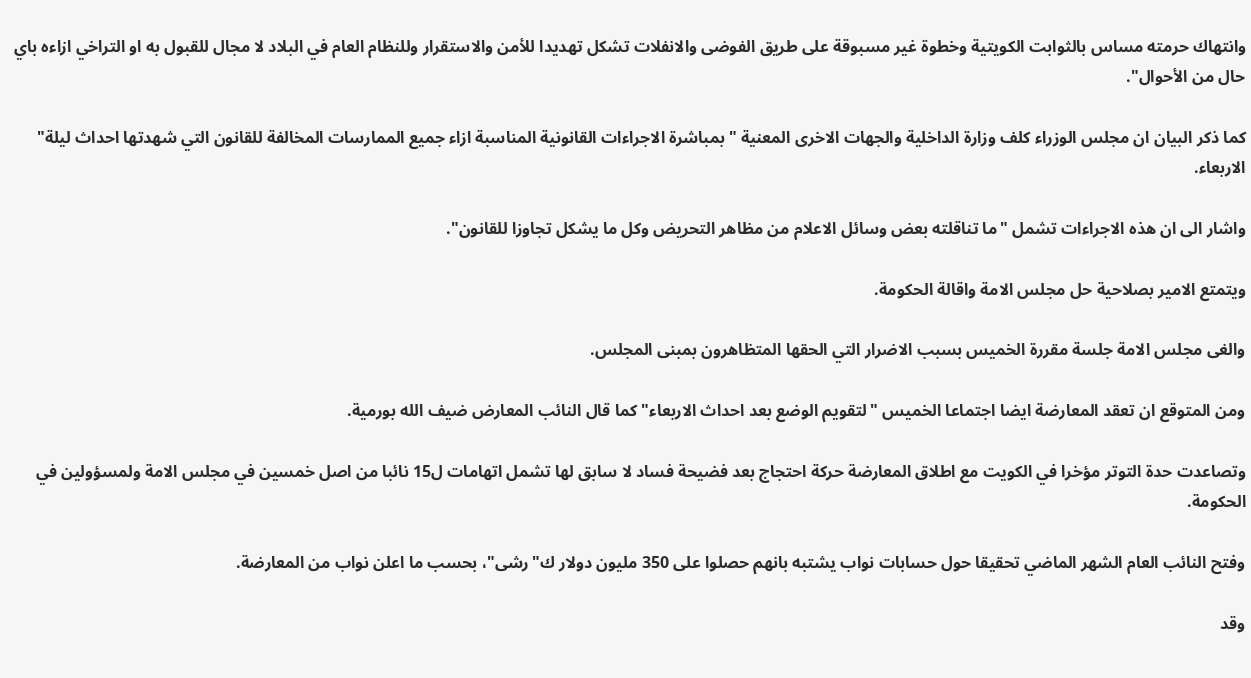وانتهاك حرمته مساس بالثوابت الكويتية وخطوة غير مسبوقة على طريق الفوضى والانفلات تشكل تهديدا للأمن والاستقرار وللنظام العام في البلاد لا مجال للقبول به او التراخي ازاءه باي حال من الأحوال".

كما ذكر البيان ان مجلس الوزراء كلف وزارة الداخلية والجهات الاخرى المعنية "بمباشرة الاجراءات القانونية المناسبة ازاء جميع الممارسات المخالفة للقانون التي شهدتها احداث ليلة" الاربعاء.

واشار الى ان هذه الاجراءات تشمل "ما تناقلته بعض وسائل الاعلام من مظاهر التحريض وكل ما يشكل تجاوزا للقانون".

ويتمتع الامير بصلاحية حل مجلس الامة واقالة الحكومة.

والغى مجلس الامة جلسة مقررة الخميس بسبب الاضرار التي الحقها المتظاهرون بمبنى المجلس.

ومن المتوقع ان تعقد المعارضة ايضا اجتماعا الخميس "لتقويم الوضع بعد احداث الاربعاء" كما قال النائب المعارض ضيف الله بورمية.

وتصاعدت حدة التوتر مؤخرا في الكويت مع اطلاق المعارضة حركة احتجاج بعد فضيحة فساد لا سابق لها تشمل اتهامات ل15 نائبا من اصل خمسين في مجلس الامة ولمسؤولين في الحكومة.

وفتح النائب العام الشهر الماضي تحقيقا حول حسابات نواب يشتبه بانهم حصلوا على 350 مليون دولار ك"رشى"، بحسب ما اعلن نواب من المعارضة.

وقد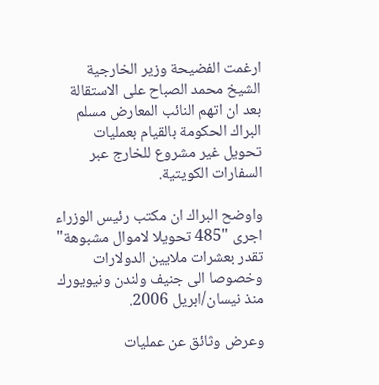ارغمت الفضيحة وزير الخارجية الشيخ محمد الصباح على الاستقالة بعد ان اتهم النائب المعارض مسلم البراك الحكومة بالقيام بعمليات تحويل غير مشروع للخارج عبر السفارات الكويتية.

واوضح البراك ان مكتب رئيس الوزراء اجرى "485 تحويلا لاموال مشبوهة" تقدر بعشرات ملايين الدولارات وخصوصا الى جنيف ولندن ونيويورك منذ نيسان/ابريل 2006.

وعرض وثائق عن عمليات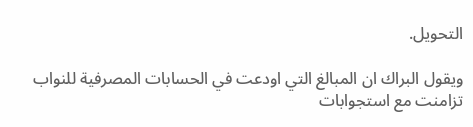التحويل.

ويقول البراك ان المبالغ التي اودعت في الحسابات المصرفية للنواب تزامنت مع استجوابات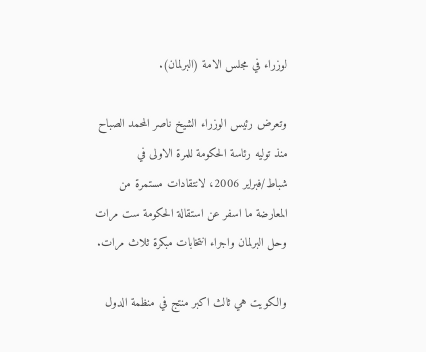لوزراء في مجلس الامة (البرلمان).

وتعرض رئيس الوزراء الشيخ ناصر المحمد الصباح منذ توليه رئاسة الحكومة للمرة الاولى في شباط/فبراير 2006، لانتقادات مستمرة من المعارضة ما اسفر عن استقالة الحكومة ست مرات وحل البرلمان واجراء انتخابات مبكرة ثلاث مرات.

والكويت هي ثالث اكبر منتج في منظمة الدول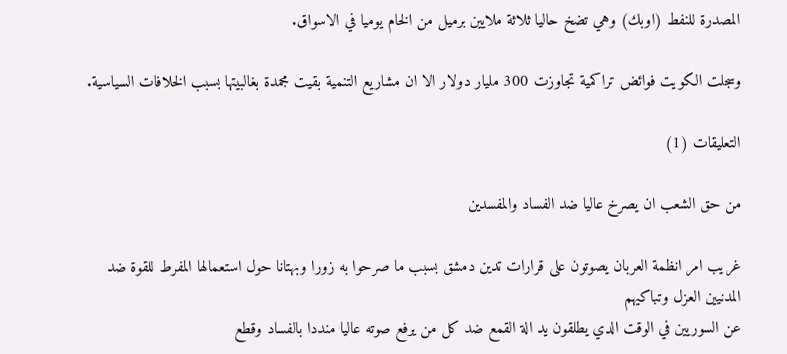المصدرة للنفط (اوبك) وهي تضخ حاليا ثلاثة ملايين برميل من الخام يوميا في الاسواق.

وسجلت الكويت فوائض تراكمية تجاوزت 300 مليار دولار الا ان مشاريع التنمية بقيت مجمدة بغالبيتها بسبب الخلافات السياسية.

التعليقات (1)

من حق الشعب ان يصرخ عاليا ضد الفساد والمفسدين

غريب امر انظمة العربان يصوتون على قرارات تدين دمشق بسبب ما صرحوا به زورا وبهتانا حول استعمالها المفرط للقوة ضد المدنيين العزل وتباكيهم
عن السوريين في الوقت الدي يطلقون يد الة القمع ضد كل من يرفع صوته عاليا منددا بالفساد وقطع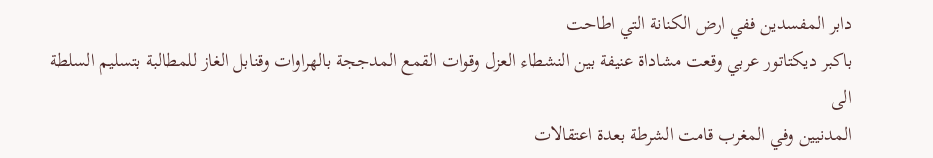دابر المفسدين ففي ارض الكنانة التي اطاحت
باكبر ديكتاتور عربي وقعت مشاداة عنيفة بين النشطاء العزل وقوات القمع المدججة بالهراوات وقنابل الغاز للمطالبة بتسليم السلطة الى
المدنيين وفي المغرب قامت الشرطة بعدة اعتقالات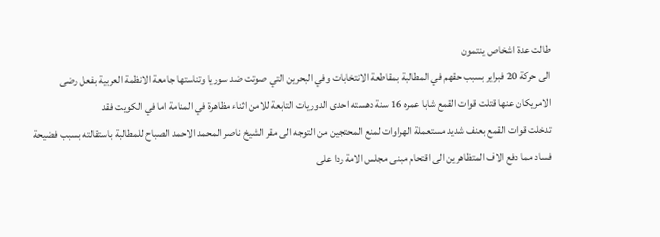طالت عدة اشخاص ينتمون
الى حركة 20 فبراير بسبب حقهم في المطالبة بمقاطعة الانتخابات وفي البحرين التي صوتت ضد سوريا وتناستها جامعة الانظمة العربية بفعل رضى
الامريكان عنها قتلت قوات القمع شابا عمره 16 سنة دهسته احدى الدوريات التابعة للامن اثناء مظاهرة في المنامة اما في الكويت فقد
تدخلت قوات القمع بعنف شديد مستعملة الهراوات لمنع المحتجين من التوجه الى مقر الشيخ ناصر المحمد الاحمد الصباح للمطالبة باستقالته بسبب فضيحة
فساد مما دفع الاف المتظاهرين الى اقتحام مبنى مجلس الامة ردا على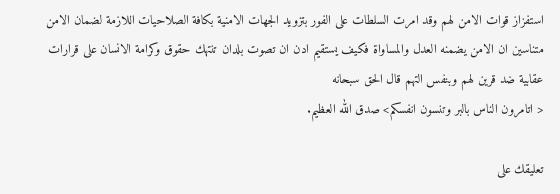استفزاز قوات الامن لهم وقد امرت السلطات على الفور بتزويد الجهات الامنية بكافة الصلاحيات اللازمة لضمان الامن متناسين ان الامن يضمنه العدل والمساواة فكيف يستقيم ادن ان تصوت بلدان تنتهك حقوق وكرامة الانسان على قرارات عقابية ضد قرين لهم وبنفس التهم قال الحق سبحانه
< اتامرون الناس بالبر وتنسون انفسكم> صدق الله العظيم.

تعليقك على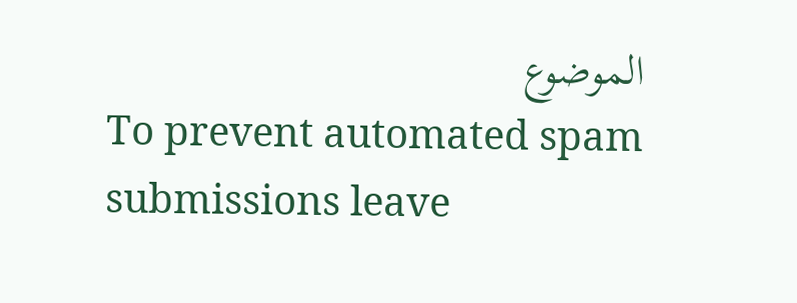الموضوع
To prevent automated spam submissions leave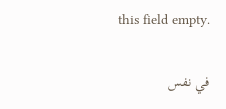this field empty.

في نفس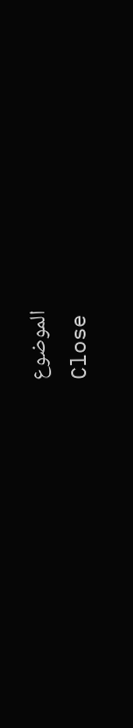الموضوع
Close